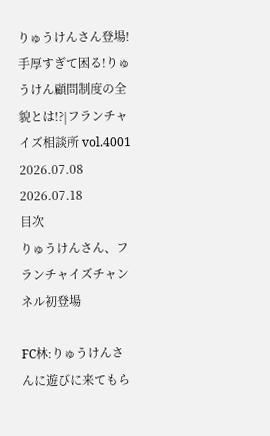りゅうけんさん登場!手厚すぎて困る!りゅうけん顧問制度の全貌とは!?|フランチャイズ相談所 vol.4001
2026.07.08 2026.07.18
目次
りゅうけんさん、フランチャイズチャンネル初登場

FC林:りゅうけんさんに遊びに来てもら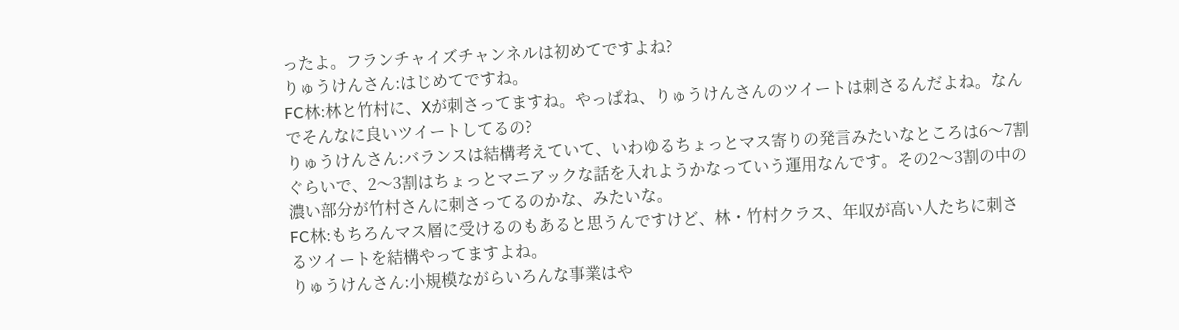ったよ。フランチャイズチャンネルは初めてですよね?
りゅうけんさん:はじめてですね。
FC林:林と竹村に、Xが刺さってますね。やっぱね、りゅうけんさんのツイートは刺さるんだよね。なんでそんなに良いツイートしてるの?
りゅうけんさん:バランスは結構考えていて、いわゆるちょっとマス寄りの発言みたいなところは6〜7割ぐらいで、2〜3割はちょっとマニアックな話を入れようかなっていう運用なんです。その2〜3割の中の濃い部分が竹村さんに刺さってるのかな、みたいな。
FC林:もちろんマス層に受けるのもあると思うんですけど、林・竹村クラス、年収が高い人たちに刺さるツイートを結構やってますよね。
りゅうけんさん:小規模ながらいろんな事業はや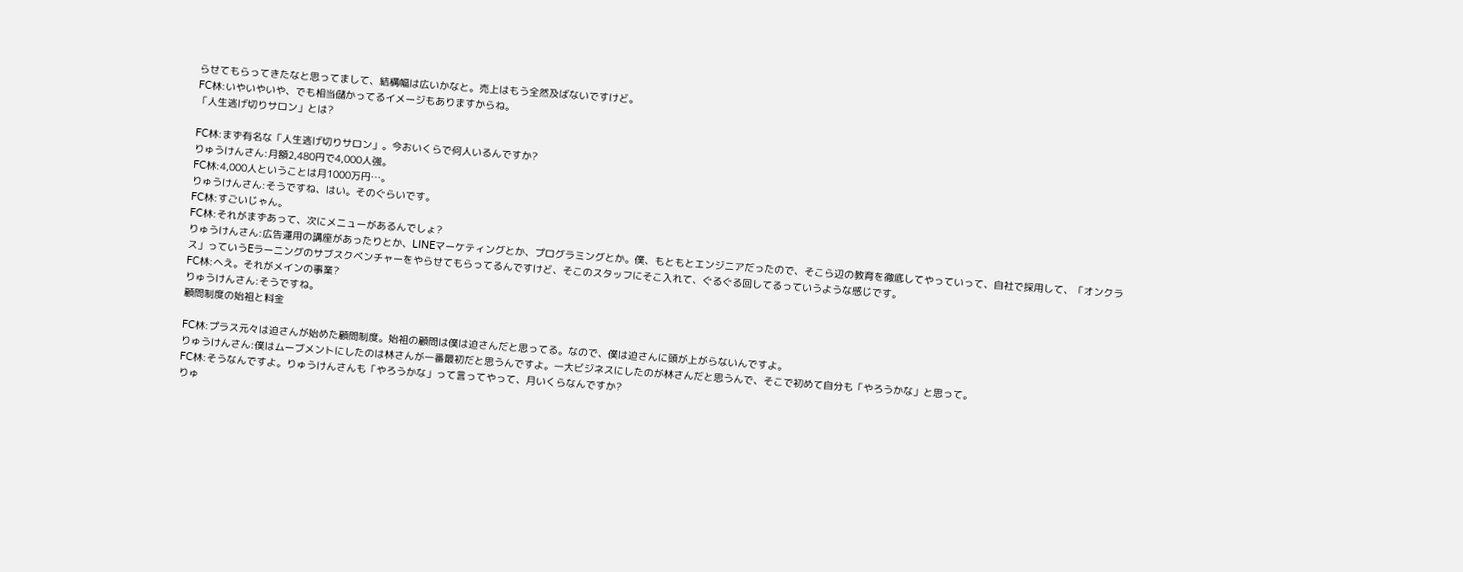らせてもらってきたなと思ってまして、結構幅は広いかなと。売上はもう全然及ばないですけど。
FC林:いやいやいや、でも相当儲かってるイメージもありますからね。
「人生逃げ切りサロン」とは?

FC林:まず有名な「人生逃げ切りサロン」。今おいくらで何人いるんですか?
りゅうけんさん:月額2,480円で4,000人強。
FC林:4,000人ということは月1000万円…。
りゅうけんさん:そうですね、はい。そのぐらいです。
FC林:すごいじゃん。
FC林:それがまずあって、次にメニューがあるんでしょ?
りゅうけんさん:広告運用の講座があったりとか、LINEマーケティングとか、プログラミングとか。僕、もともとエンジニアだったので、そこら辺の教育を徹底してやっていって、自社で採用して、「オンクラス」っていうEラーニングのサブスクベンチャーをやらせてもらってるんですけど、そこのスタッフにそこ入れて、ぐるぐる回してるっていうような感じです。
FC林:へえ。それがメインの事業?
りゅうけんさん:そうですね。
顧問制度の始祖と料金

FC林:プラス元々は迫さんが始めた顧問制度。始祖の顧問は僕は迫さんだと思ってる。なので、僕は迫さんに頭が上がらないんですよ。
りゅうけんさん:僕はムーブメントにしたのは林さんが一番最初だと思うんですよ。一大ビジネスにしたのが林さんだと思うんで、そこで初めて自分も「やろうかな」と思って。
FC林:そうなんですよ。りゅうけんさんも「やろうかな」って言ってやって、月いくらなんですか?
りゅ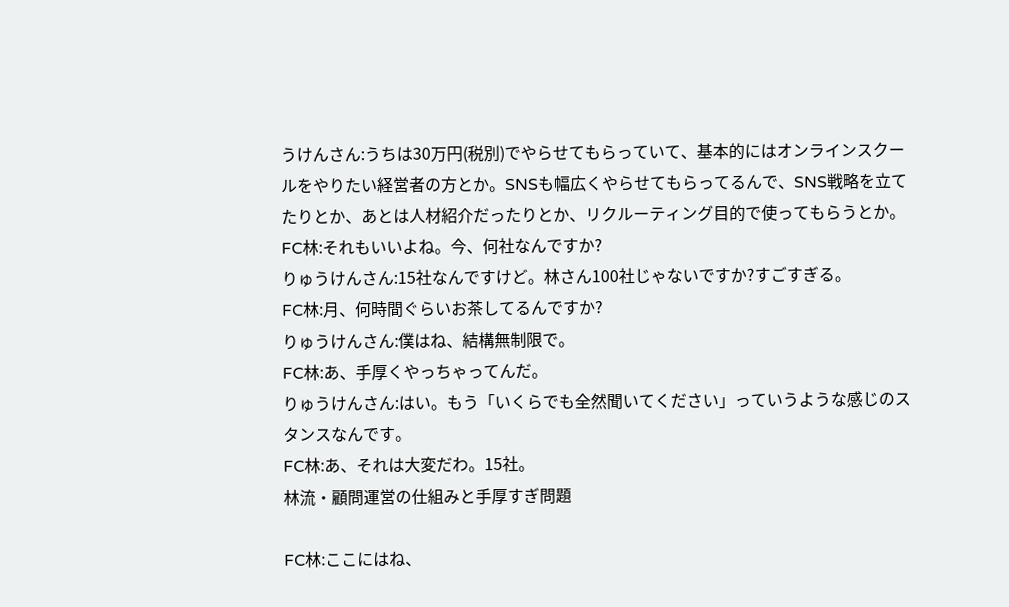うけんさん:うちは30万円(税別)でやらせてもらっていて、基本的にはオンラインスクールをやりたい経営者の方とか。SNSも幅広くやらせてもらってるんで、SNS戦略を立てたりとか、あとは人材紹介だったりとか、リクルーティング目的で使ってもらうとか。
FC林:それもいいよね。今、何社なんですか?
りゅうけんさん:15社なんですけど。林さん100社じゃないですか?すごすぎる。
FC林:月、何時間ぐらいお茶してるんですか?
りゅうけんさん:僕はね、結構無制限で。
FC林:あ、手厚くやっちゃってんだ。
りゅうけんさん:はい。もう「いくらでも全然聞いてください」っていうような感じのスタンスなんです。
FC林:あ、それは大変だわ。15社。
林流・顧問運営の仕組みと手厚すぎ問題

FC林:ここにはね、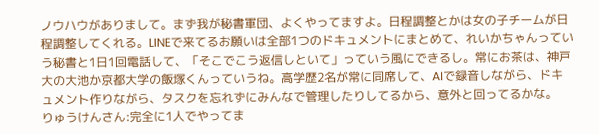ノウハウがありまして。まず我が秘書軍団、よくやってますよ。日程調整とかは女の子チームが日程調整してくれる。LINEで来てるお願いは全部1つのドキュメントにまとめて、れいかちゃんっていう秘書と1日1回電話して、「そこでこう返信しといて」っていう風にできるし。常にお茶は、神戸大の大池か京都大学の飯塚くんっていうね。高学歴2名が常に同席して、AIで録音しながら、ドキュメント作りながら、タスクを忘れずにみんなで管理したりしてるから、意外と回ってるかな。
りゅうけんさん:完全に1人でやってま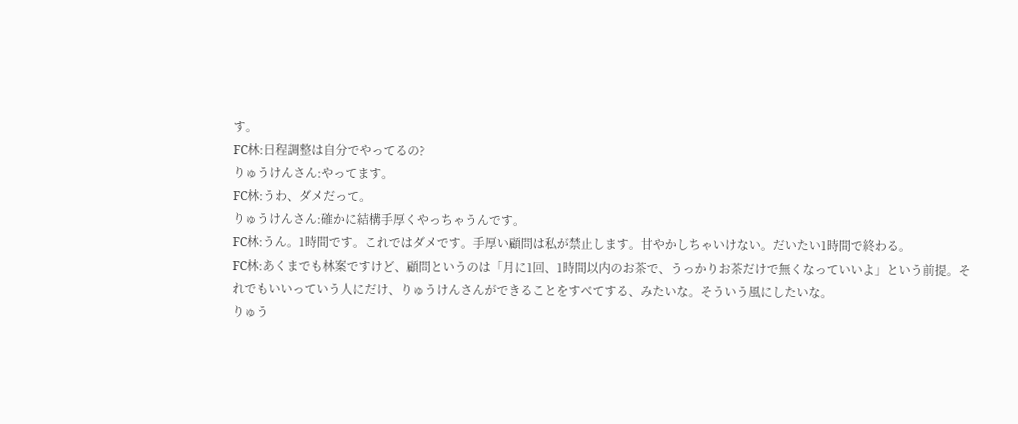す。
FC林:日程調整は自分でやってるの?
りゅうけんさん:やってます。
FC林:うわ、ダメだって。
りゅうけんさん:確かに結構手厚くやっちゃうんです。
FC林:うん。1時間です。これではダメです。手厚い顧問は私が禁止します。甘やかしちゃいけない。だいたい1時間で終わる。
FC林:あくまでも林案ですけど、顧問というのは「月に1回、1時間以内のお茶で、うっかりお茶だけで無くなっていいよ」という前提。それでもいいっていう人にだけ、りゅうけんさんができることをすべてする、みたいな。そういう風にしたいな。
りゅう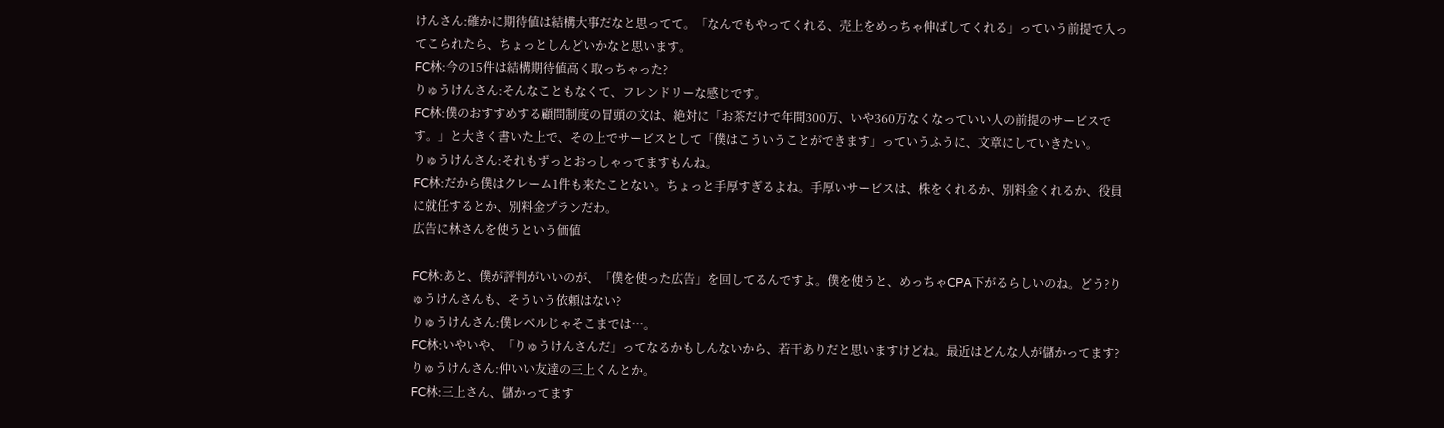けんさん:確かに期待値は結構大事だなと思ってて。「なんでもやってくれる、売上をめっちゃ伸ばしてくれる」っていう前提で入ってこられたら、ちょっとしんどいかなと思います。
FC林:今の15件は結構期待値高く取っちゃった?
りゅうけんさん:そんなこともなくて、フレンドリーな感じです。
FC林:僕のおすすめする顧問制度の冒頭の文は、絶対に「お茶だけで年間300万、いや360万なくなっていい人の前提のサービスです。」と大きく書いた上で、その上でサービスとして「僕はこういうことができます」っていうふうに、文章にしていきたい。
りゅうけんさん:それもずっとおっしゃってますもんね。
FC林:だから僕はクレーム1件も来たことない。ちょっと手厚すぎるよね。手厚いサービスは、株をくれるか、別料金くれるか、役員に就任するとか、別料金プランだわ。
広告に林さんを使うという価値

FC林:あと、僕が評判がいいのが、「僕を使った広告」を回してるんですよ。僕を使うと、めっちゃCPA下がるらしいのね。どう?りゅうけんさんも、そういう依頼はない?
りゅうけんさん:僕レベルじゃそこまでは…。
FC林:いやいや、「りゅうけんさんだ」ってなるかもしんないから、若干ありだと思いますけどね。最近はどんな人が儲かってます?
りゅうけんさん:仲いい友達の三上くんとか。
FC林:三上さん、儲かってます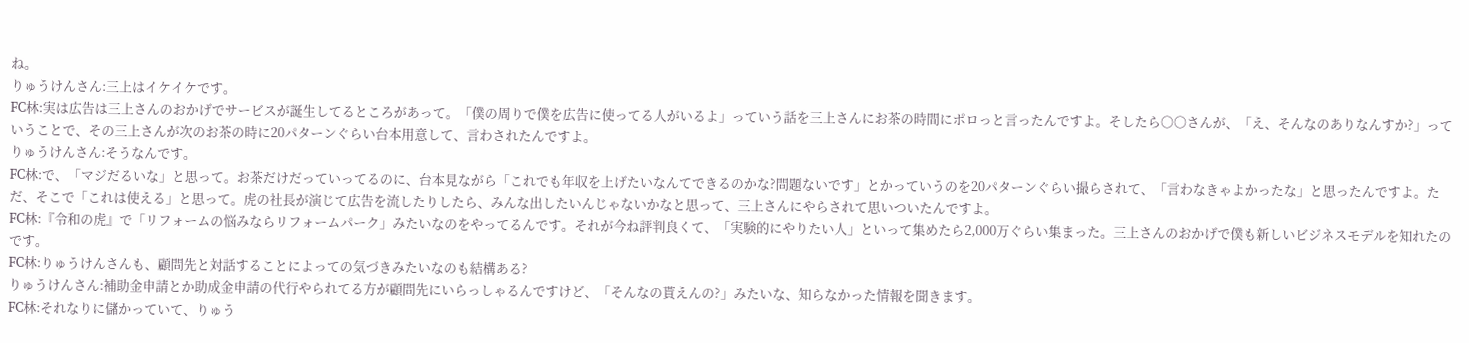ね。
りゅうけんさん:三上はイケイケです。
FC林:実は広告は三上さんのおかげでサービスが誕生してるところがあって。「僕の周りで僕を広告に使ってる人がいるよ」っていう話を三上さんにお茶の時間にポロっと言ったんですよ。そしたら〇〇さんが、「え、そんなのありなんすか?」っていうことで、その三上さんが次のお茶の時に20パターンぐらい台本用意して、言わされたんですよ。
りゅうけんさん:そうなんです。
FC林:で、「マジだるいな」と思って。お茶だけだっていってるのに、台本見ながら「これでも年収を上げたいなんてできるのかな?問題ないです」とかっていうのを20パターンぐらい撮らされて、「言わなきゃよかったな」と思ったんですよ。ただ、そこで「これは使える」と思って。虎の社長が演じて広告を流したりしたら、みんな出したいんじゃないかなと思って、三上さんにやらされて思いついたんですよ。
FC林:『令和の虎』で「リフォームの悩みならリフォームパーク」みたいなのをやってるんです。それが今ね評判良くて、「実験的にやりたい人」といって集めたら2,000万ぐらい集まった。三上さんのおかげで僕も新しいビジネスモデルを知れたのです。
FC林:りゅうけんさんも、顧問先と対話することによっての気づきみたいなのも結構ある?
りゅうけんさん:補助金申請とか助成金申請の代行やられてる方が顧問先にいらっしゃるんですけど、「そんなの貰えんの?」みたいな、知らなかった情報を聞きます。
FC林:それなりに儲かっていて、りゅう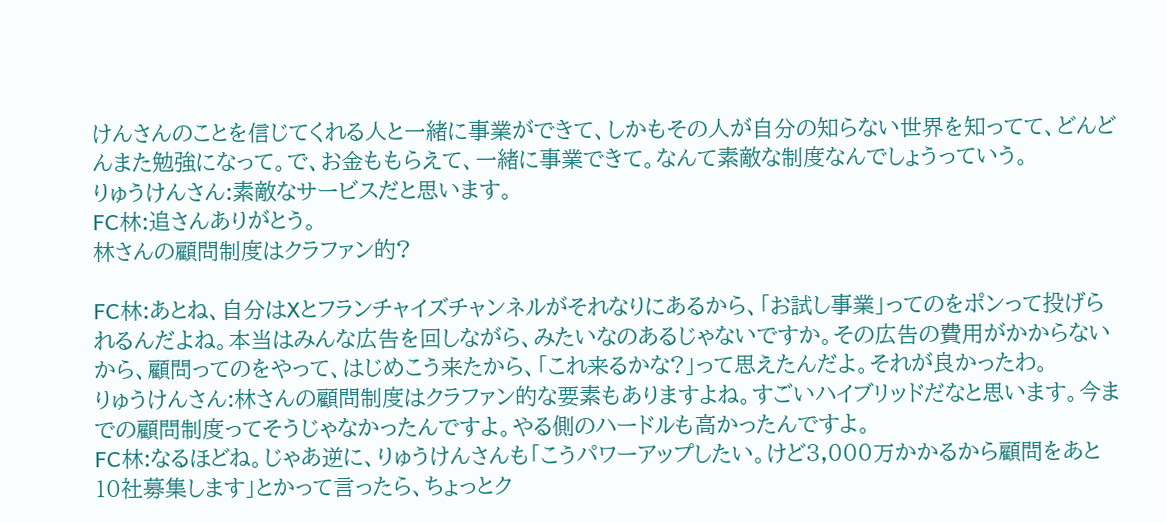けんさんのことを信じてくれる人と一緒に事業ができて、しかもその人が自分の知らない世界を知ってて、どんどんまた勉強になって。で、お金ももらえて、一緒に事業できて。なんて素敵な制度なんでしょうっていう。
りゅうけんさん:素敵なサービスだと思います。
FC林:追さんありがとう。
林さんの顧問制度はクラファン的?

FC林:あとね、自分はXとフランチャイズチャンネルがそれなりにあるから、「お試し事業」ってのをポンって投げられるんだよね。本当はみんな広告を回しながら、みたいなのあるじゃないですか。その広告の費用がかからないから、顧問ってのをやって、はじめこう来たから、「これ来るかな?」って思えたんだよ。それが良かったわ。
りゅうけんさん:林さんの顧問制度はクラファン的な要素もありますよね。すごいハイブリッドだなと思います。今までの顧問制度ってそうじゃなかったんですよ。やる側のハードルも高かったんですよ。
FC林:なるほどね。じゃあ逆に、りゅうけんさんも「こうパワーアップしたい。けど3,000万かかるから顧問をあと10社募集します」とかって言ったら、ちょっとク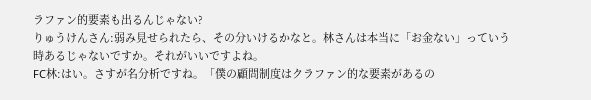ラファン的要素も出るんじゃない?
りゅうけんさん:弱み見せられたら、その分いけるかなと。林さんは本当に「お金ない」っていう時あるじゃないですか。それがいいですよね。
FC林:はい。さすが名分析ですね。「僕の顧問制度はクラファン的な要素があるの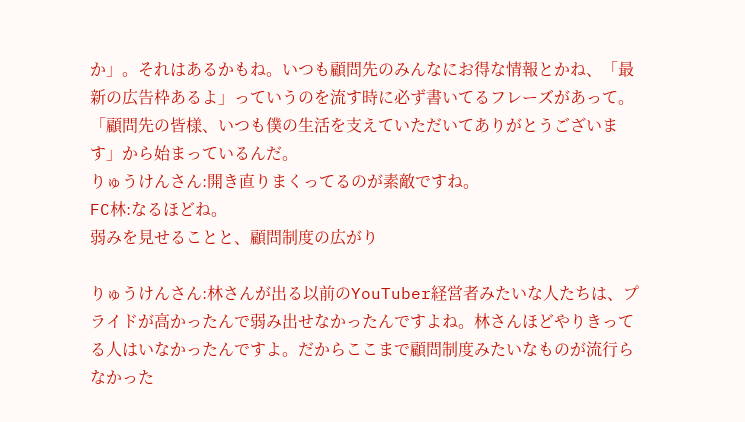か」。それはあるかもね。いつも顧問先のみんなにお得な情報とかね、「最新の広告枠あるよ」っていうのを流す時に必ず書いてるフレーズがあって。「顧問先の皆様、いつも僕の生活を支えていただいてありがとうございます」から始まっているんだ。
りゅうけんさん:開き直りまくってるのが素敵ですね。
FC林:なるほどね。
弱みを見せることと、顧問制度の広がり

りゅうけんさん:林さんが出る以前のYouTuber経営者みたいな人たちは、プライドが高かったんで弱み出せなかったんですよね。林さんほどやりきってる人はいなかったんですよ。だからここまで顧問制度みたいなものが流行らなかった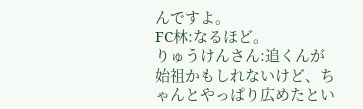んですよ。
FC林:なるほど。
りゅうけんさん:追くんが始祖かもしれないけど、ちゃんとやっぱり広めたとい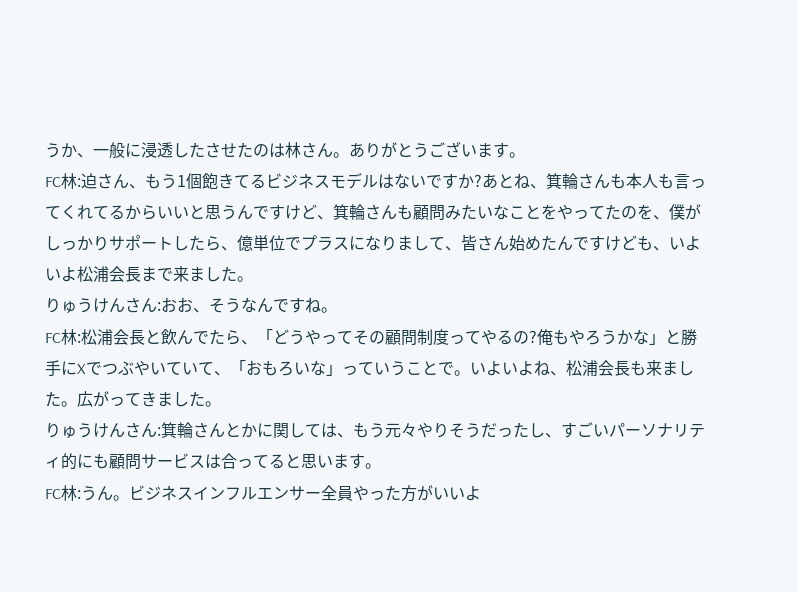うか、一般に浸透したさせたのは林さん。ありがとうございます。
FC林:迫さん、もう1個飽きてるビジネスモデルはないですか?あとね、箕輪さんも本人も言ってくれてるからいいと思うんですけど、箕輪さんも顧問みたいなことをやってたのを、僕がしっかりサポートしたら、億単位でプラスになりまして、皆さん始めたんですけども、いよいよ松浦会長まで来ました。
りゅうけんさん:おお、そうなんですね。
FC林:松浦会長と飲んでたら、「どうやってその顧問制度ってやるの?俺もやろうかな」と勝手にXでつぶやいていて、「おもろいな」っていうことで。いよいよね、松浦会長も来ました。広がってきました。
りゅうけんさん:箕輪さんとかに関しては、もう元々やりそうだったし、すごいパーソナリティ的にも顧問サービスは合ってると思います。
FC林:うん。ビジネスインフルエンサー全員やった方がいいよ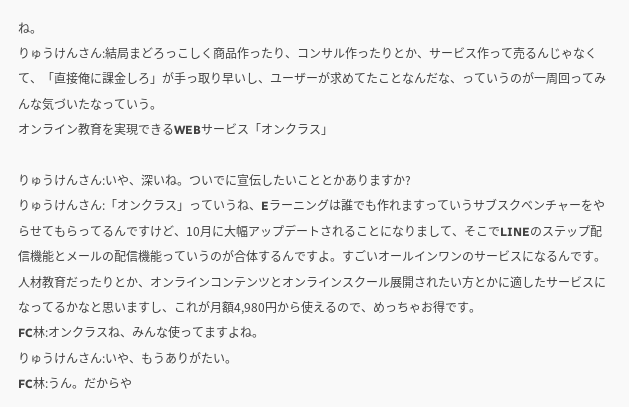ね。
りゅうけんさん:結局まどろっこしく商品作ったり、コンサル作ったりとか、サービス作って売るんじゃなくて、「直接俺に課金しろ」が手っ取り早いし、ユーザーが求めてたことなんだな、っていうのが一周回ってみんな気づいたなっていう。
オンライン教育を実現できるWEBサービス「オンクラス」

りゅうけんさん:いや、深いね。ついでに宣伝したいこととかありますか?
りゅうけんさん:「オンクラス」っていうね、Eラーニングは誰でも作れますっていうサブスクベンチャーをやらせてもらってるんですけど、10月に大幅アップデートされることになりまして、そこでLINEのステップ配信機能とメールの配信機能っていうのが合体するんですよ。すごいオールインワンのサービスになるんです。人材教育だったりとか、オンラインコンテンツとオンラインスクール展開されたい方とかに適したサービスになってるかなと思いますし、これが月額4,980円から使えるので、めっちゃお得です。
FC林:オンクラスね、みんな使ってますよね。
りゅうけんさん:いや、もうありがたい。
FC林:うん。だからや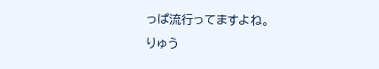っぱ流行ってますよね。
りゅう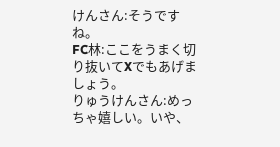けんさん:そうですね。
FC林:ここをうまく切り抜いてXでもあげましょう。
りゅうけんさん:めっちゃ嬉しい。いや、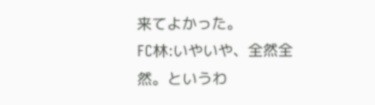来てよかった。
FC林:いやいや、全然全然。というわ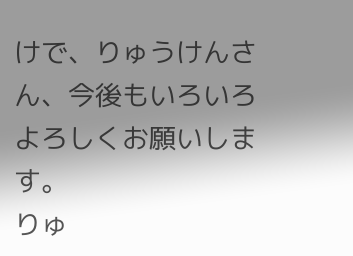けで、りゅうけんさん、今後もいろいろよろしくお願いします。
りゅ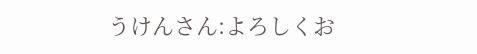うけんさん:よろしくお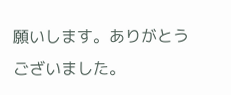願いします。ありがとうございました。